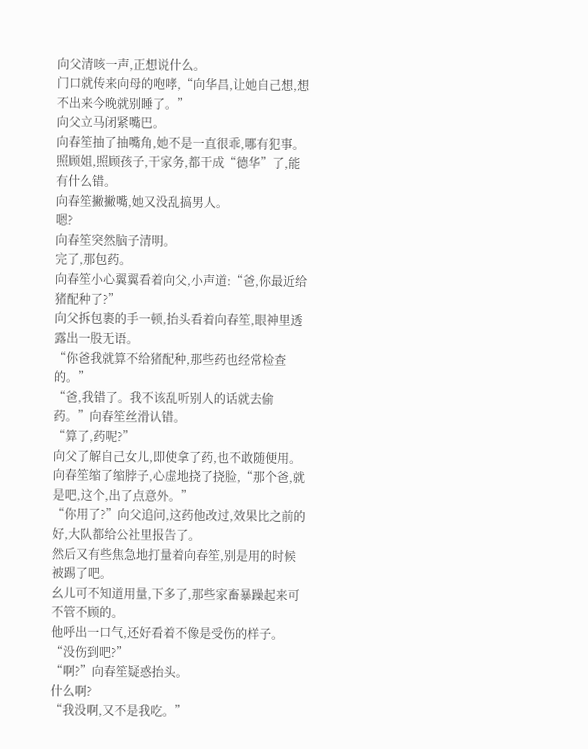向父清咳一声,正想说什么。
门口就传来向母的咆哮,“向华昌,让她自己想,想不出来今晚就别睡了。”
向父立马闭紧嘴巴。
向春笙抽了抽嘴角,她不是一直很乖,哪有犯事。
照顾姐,照顾孩子,干家务,都干成“德华”了,能有什么错。
向春笙撇撇嘴,她又没乱搞男人。
嗯?
向春笙突然脑子清明。
完了,那包药。
向春笙小心翼翼看着向父,小声道:“爸,你最近给猪配种了?”
向父拆包裹的手一顿,抬头看着向春笙,眼神里透露出一股无语。
“你爸我就算不给猪配种,那些药也经常检查的。”
“爸,我错了。我不该乱听别人的话就去偷药。”向春笙丝滑认错。
“算了,药呢?”
向父了解自己女儿,即使拿了药,也不敢随便用。
向春笙缩了缩脖子,心虚地挠了挠脸,“那个爸,就是吧,这个,出了点意外。”
“你用了?”向父追问,这药他改过,效果比之前的好,大队都给公社里报告了。
然后又有些焦急地打量着向春笙,别是用的时候被踢了吧。
幺儿可不知道用量,下多了,那些家畜暴躁起来可不管不顾的。
他呼出一口气,还好看着不像是受伤的样子。
“没伤到吧?”
“啊?”向春笙疑惑抬头。
什么啊?
“我没啊,又不是我吃。”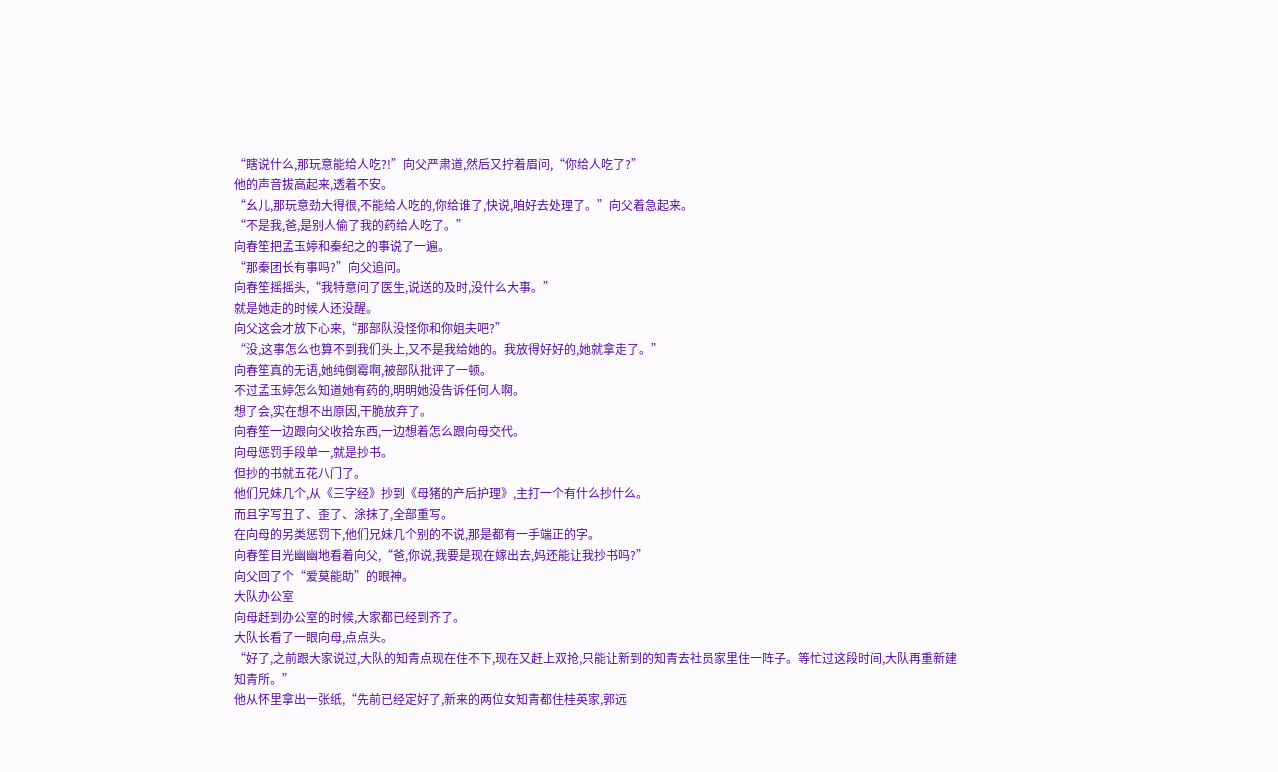“瞎说什么,那玩意能给人吃?!”向父严肃道,然后又拧着眉问,“你给人吃了?”
他的声音拔高起来,透着不安。
“幺儿,那玩意劲大得很,不能给人吃的,你给谁了,快说,咱好去处理了。”向父着急起来。
“不是我,爸,是别人偷了我的药给人吃了。”
向春笙把孟玉婷和秦纪之的事说了一遍。
“那秦团长有事吗?”向父追问。
向春笙摇摇头,“我特意问了医生,说送的及时,没什么大事。”
就是她走的时候人还没醒。
向父这会才放下心来,“那部队没怪你和你姐夫吧?”
“没,这事怎么也算不到我们头上,又不是我给她的。我放得好好的,她就拿走了。”
向春笙真的无语,她纯倒霉啊,被部队批评了一顿。
不过孟玉婷怎么知道她有药的,明明她没告诉任何人啊。
想了会,实在想不出原因,干脆放弃了。
向春笙一边跟向父收拾东西,一边想着怎么跟向母交代。
向母惩罚手段单一,就是抄书。
但抄的书就五花八门了。
他们兄妹几个,从《三字经》抄到《母猪的产后护理》,主打一个有什么抄什么。
而且字写丑了、歪了、涂抹了,全部重写。
在向母的另类惩罚下,他们兄妹几个别的不说,那是都有一手端正的字。
向春笙目光幽幽地看着向父,“爸,你说,我要是现在嫁出去,妈还能让我抄书吗?”
向父回了个“爱莫能助”的眼神。
大队办公室
向母赶到办公室的时候,大家都已经到齐了。
大队长看了一眼向母,点点头。
“好了,之前跟大家说过,大队的知青点现在住不下,现在又赶上双抢,只能让新到的知青去社员家里住一阵子。等忙过这段时间,大队再重新建知青所。”
他从怀里拿出一张纸,“先前已经定好了,新来的两位女知青都住桂英家,郭远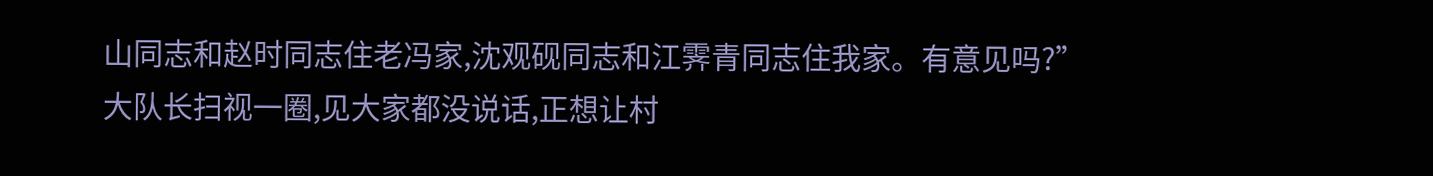山同志和赵时同志住老冯家,沈观砚同志和江霁青同志住我家。有意见吗?”
大队长扫视一圈,见大家都没说话,正想让村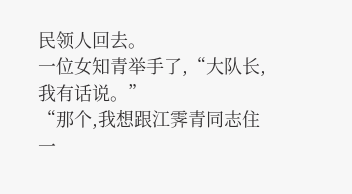民领人回去。
一位女知青举手了,“大队长,我有话说。”
“那个,我想跟江霁青同志住一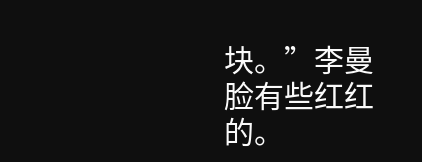块。”李曼脸有些红红的。